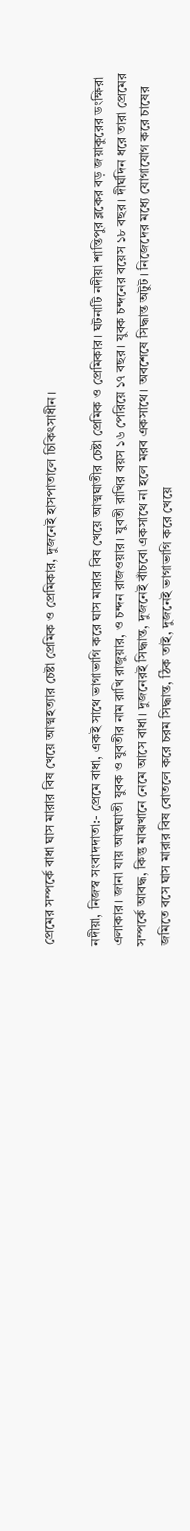প্রেমের সম্পর্কে বাধা ঘাস মারার বিষ খেয়ে আত্মহত্যার চেষ্টা প্রেমিক ও প্রেমিকার, দুজনেই হাসপাতালে চিকিৎসাধীন।

নদীয়া, নিজস্ব সংবাদদাতা:- প্রেমে বাধা, একই সাথে ভাগাভাগি করে ঘাস মারার বিষ খেয়ে আত্মঘাতীর চেষ্টা প্রেমিক ও প্রেমিকার। ঘটনাটি নদীয়া শান্তিপুর ব্লকের বড় জয়াকুরের ডংক্ষিরা এলাকার। জানা যায় আত্মঘাতী যুবক ও যুবতীর নাম রাখি রাজুয়ার, ও চন্দন রাজওয়ার। যুবতী রাখির বয়স ১৬ পেরিয়ে ১৭ বছর। যুবক চন্দনের বয়েস ১৮ বছর। দীর্ঘদিন ধরে তারা প্রেমের সম্পর্কে আবদ্ধ, কিন্তু মাঝখানে নেমে আসে বাধা। দুজনেরই সিদ্ধান্ত, দুজনেই বাঁচবো একসাথে না হলে মরব একসাথে। অবশেষে সিদ্ধান্ত অটুট। নিজেদের মধ্যে যোগাযোগ করে চাষের জমিতে বসে ঘাস মারার বিষ বোতলে করে চরম সিদ্ধান্ত, ঠিক তাই, দুজনেই ভাগাভাগি করে খেয়ে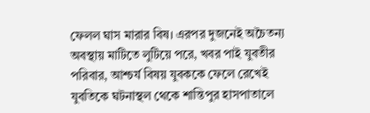ফেলল ঘাস মারার বিষ। এরপর দুজনেই অচৈতন্য অবস্থায় মাটিতে লুটিয়ে পরে, খবর পাই যুবতীর পরিবার, আশ্চর্য বিষয় যুবককে ফেলে রেখেই যুবতিকে ঘটনাস্থল থেকে শান্তিপুর হাসপাতালে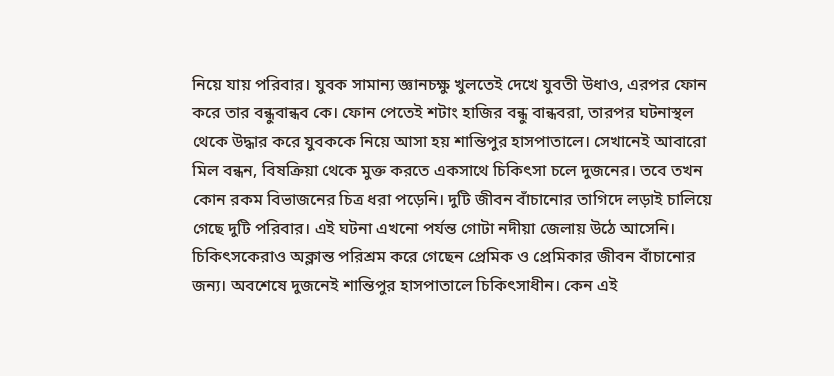নিয়ে যায় পরিবার। যুবক সামান্য জ্ঞানচক্ষু খুলতেই দেখে যুবতী উধাও, এরপর ফোন করে তার বন্ধুবান্ধব কে। ফোন পেতেই শটাং হাজির বন্ধু বান্ধবরা, তারপর ঘটনাস্থল থেকে উদ্ধার করে যুবককে নিয়ে আসা হয় শান্তিপুর হাসপাতালে। সেখানেই আবারো মিল বন্ধন, বিষক্রিয়া থেকে মুক্ত করতে একসাথে চিকিৎসা চলে দুজনের। তবে তখন কোন রকম বিভাজনের চিত্র ধরা পড়েনি। দুটি জীবন বাঁচানোর তাগিদে লড়াই চালিয়ে গেছে দুটি পরিবার। এই ঘটনা এখনো পর্যন্ত গোটা নদীয়া জেলায় উঠে আসেনি। চিকিৎসকেরাও অক্লান্ত পরিশ্রম করে গেছেন প্রেমিক ও প্রেমিকার জীবন বাঁচানোর জন্য। অবশেষে দুজনেই শান্তিপুর হাসপাতালে চিকিৎসাধীন। কেন এই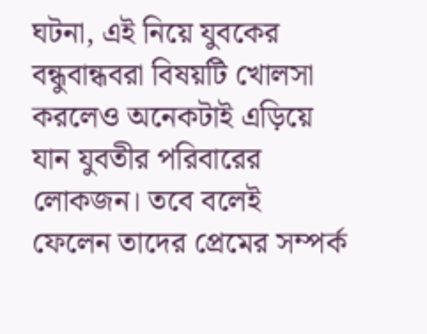ঘটনা, এই নিয়ে যুবকের বন্ধুবান্ধবরা বিষয়টি খোলসা করলেও অনেকটাই এড়িয়ে যান যুবতীর পরিবারের লোকজন। তবে বলেই ফেলেন তাদের প্রেমের সম্পর্ক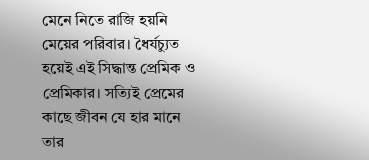মেনে নিতে রাজি হয়নি মেয়ের পরিবার। ধৈর্যচ্যুত হয়েই এই সিদ্ধান্ত প্রেমিক ও প্রেমিকার। সত্যিই প্রেমের কাছে জীবন যে হার মানে তার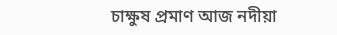চাক্ষুষ প্রমাণ আজ নদীয়া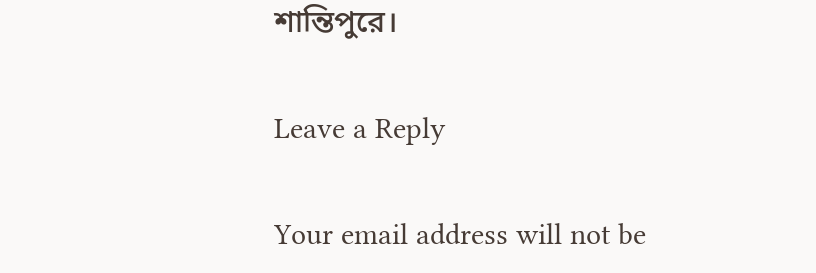শান্তিপুরে।

Leave a Reply

Your email address will not be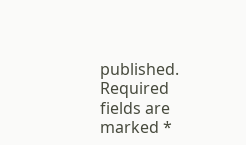published. Required fields are marked *